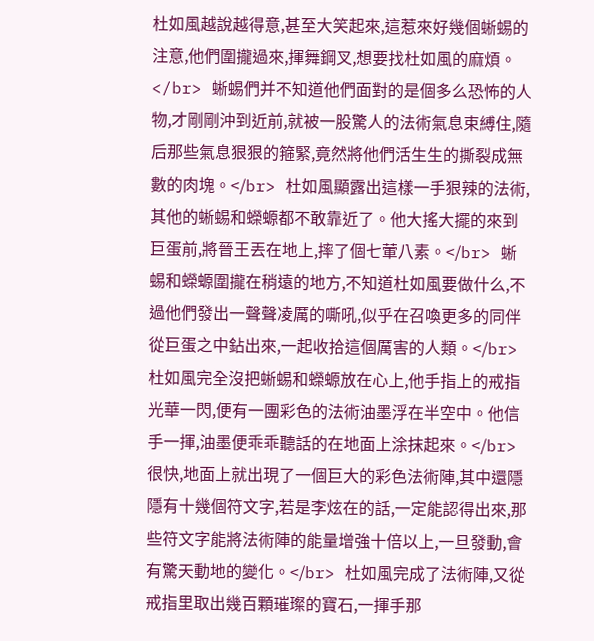杜如風越說越得意,甚至大笑起來,這惹來好幾個蜥蜴的注意,他們圍攏過來,揮舞鋼叉,想要找杜如風的麻煩。</br> 蜥蜴們并不知道他們面對的是個多么恐怖的人物,才剛剛沖到近前,就被一股驚人的法術氣息束縛住,隨后那些氣息狠狠的箍緊,竟然將他們活生生的撕裂成無數的肉塊。</br> 杜如風顯露出這樣一手狠辣的法術,其他的蜥蜴和蠑螈都不敢靠近了。他大搖大擺的來到巨蛋前,將晉王丟在地上,摔了個七葷八素。</br> 蜥蜴和蠑螈圍攏在稍遠的地方,不知道杜如風要做什么,不過他們發出一聲聲凌厲的嘶吼,似乎在召喚更多的同伴從巨蛋之中鉆出來,一起收拾這個厲害的人類。</br> 杜如風完全沒把蜥蜴和蠑螈放在心上,他手指上的戒指光華一閃,便有一團彩色的法術油墨浮在半空中。他信手一揮,油墨便乖乖聽話的在地面上涂抹起來。</br> 很快,地面上就出現了一個巨大的彩色法術陣,其中還隱隱有十幾個符文字,若是李炫在的話,一定能認得出來,那些符文字能將法術陣的能量增強十倍以上,一旦發動,會有驚天動地的變化。</br> 杜如風完成了法術陣,又從戒指里取出幾百顆璀璨的寶石,一揮手那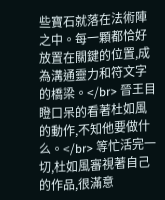些寶石就落在法術陣之中。每一顆都恰好放置在關鍵的位置,成為溝通靈力和符文字的橋梁。</br> 晉王目瞪口呆的看著杜如風的動作,不知他要做什么。</br> 等忙活完一切,杜如風審視著自己的作品,很滿意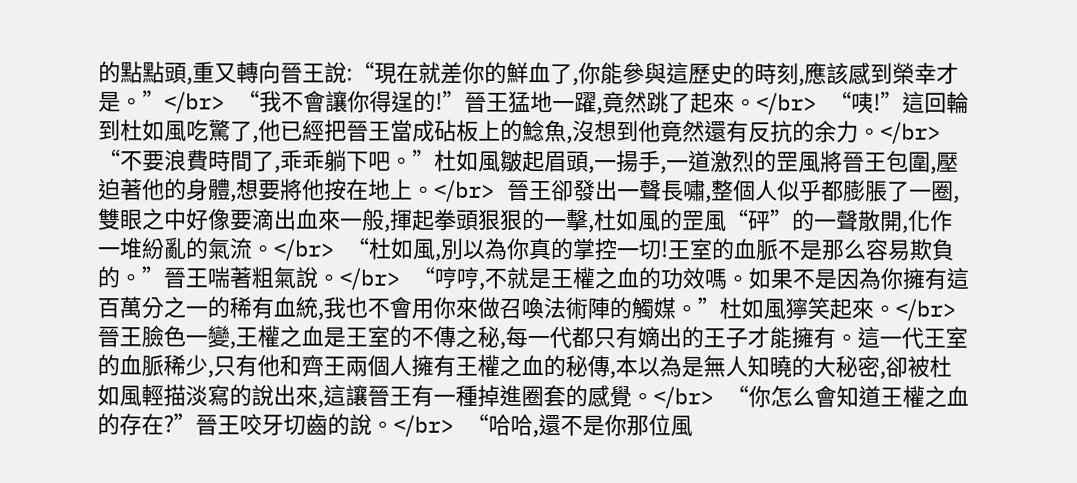的點點頭,重又轉向晉王說:“現在就差你的鮮血了,你能參與這歷史的時刻,應該感到榮幸才是。”</br> “我不會讓你得逞的!”晉王猛地一躍,竟然跳了起來。</br> “咦!”這回輪到杜如風吃驚了,他已經把晉王當成砧板上的鯰魚,沒想到他竟然還有反抗的余力。</br> “不要浪費時間了,乖乖躺下吧。”杜如風皺起眉頭,一揚手,一道激烈的罡風將晉王包圍,壓迫著他的身體,想要將他按在地上。</br> 晉王卻發出一聲長嘯,整個人似乎都膨脹了一圈,雙眼之中好像要滴出血來一般,揮起拳頭狠狠的一擊,杜如風的罡風“砰”的一聲散開,化作一堆紛亂的氣流。</br> “杜如風,別以為你真的掌控一切!王室的血脈不是那么容易欺負的。”晉王喘著粗氣說。</br> “哼哼,不就是王權之血的功效嗎。如果不是因為你擁有這百萬分之一的稀有血統,我也不會用你來做召喚法術陣的觸媒。”杜如風獰笑起來。</br> 晉王臉色一變,王權之血是王室的不傳之秘,每一代都只有嫡出的王子才能擁有。這一代王室的血脈稀少,只有他和齊王兩個人擁有王權之血的秘傳,本以為是無人知曉的大秘密,卻被杜如風輕描淡寫的說出來,這讓晉王有一種掉進圈套的感覺。</br> “你怎么會知道王權之血的存在?”晉王咬牙切齒的說。</br> “哈哈,還不是你那位風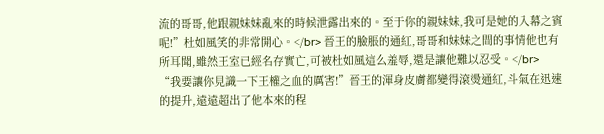流的哥哥,他跟親妹妹亂來的時候泄露出來的。至于你的親妹妹,我可是她的入幕之賓呢!”杜如風笑的非常開心。</br> 晉王的臉脹的通紅,哥哥和妹妹之間的事情他也有所耳聞,雖然王室已經名存實亡,可被杜如風這么羞辱,還是讓他難以忍受。</br> “我要讓你見識一下王權之血的厲害!”晉王的渾身皮膚都變得滾燙通紅,斗氣在迅速的提升,遠遠超出了他本來的程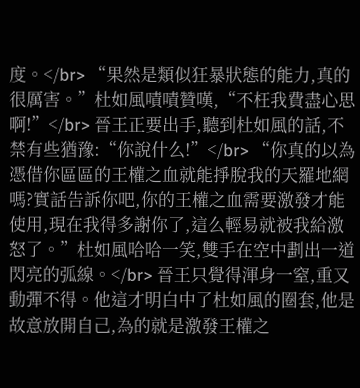度。</br> “果然是類似狂暴狀態的能力,真的很厲害。”杜如風嘖嘖贊嘆,“不枉我費盡心思啊!”</br> 晉王正要出手,聽到杜如風的話,不禁有些猶豫:“你說什么!”</br> “你真的以為憑借你區區的王權之血就能掙脫我的天羅地網嗎?實話告訴你吧,你的王權之血需要激發才能使用,現在我得多謝你了,這么輕易就被我給激怒了。”杜如風哈哈一笑,雙手在空中劃出一道閃亮的弧線。</br> 晉王只覺得渾身一窒,重又動彈不得。他這才明白中了杜如風的圈套,他是故意放開自己,為的就是激發王權之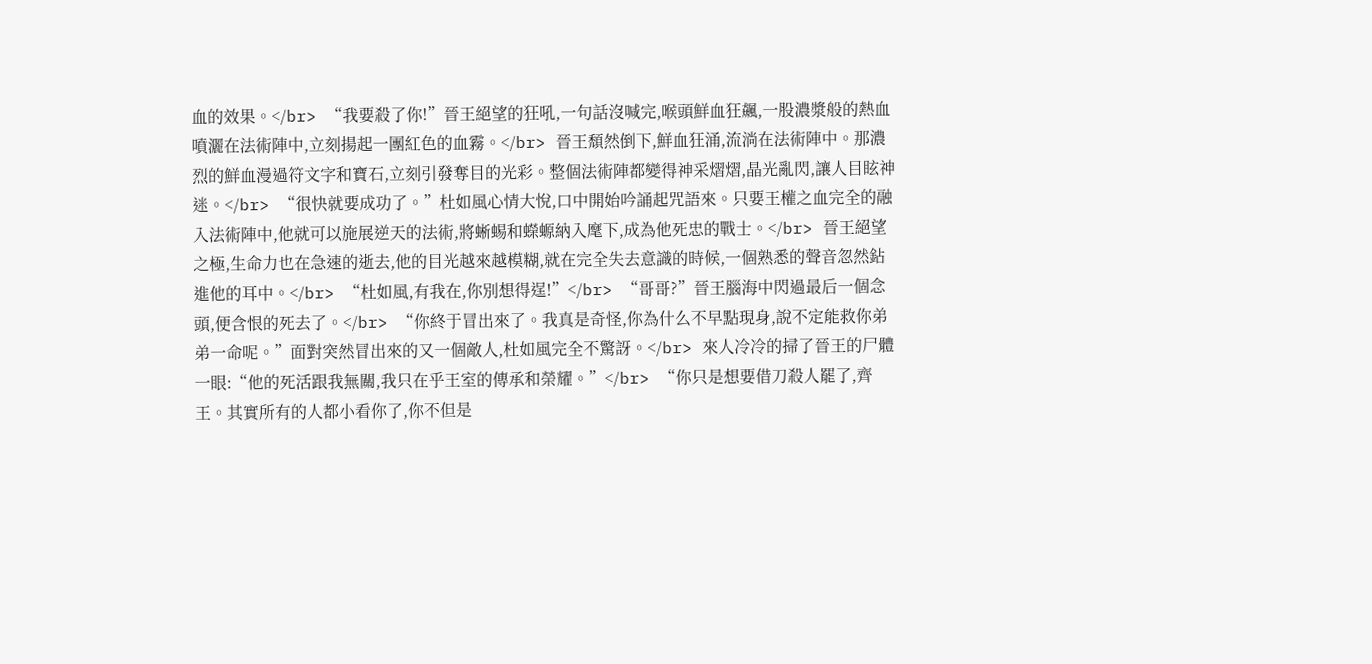血的效果。</br> “我要殺了你!”晉王絕望的狂吼,一句話沒喊完,喉頭鮮血狂飆,一股濃漿般的熱血噴灑在法術陣中,立刻揚起一團紅色的血霧。</br> 晉王頹然倒下,鮮血狂涌,流淌在法術陣中。那濃烈的鮮血漫過符文字和寶石,立刻引發奪目的光彩。整個法術陣都變得神采熠熠,晶光亂閃,讓人目眩神迷。</br> “很快就要成功了。”杜如風心情大悅,口中開始吟誦起咒語來。只要王權之血完全的融入法術陣中,他就可以施展逆天的法術,將蜥蜴和蠑螈納入麾下,成為他死忠的戰士。</br> 晉王絕望之極,生命力也在急速的逝去,他的目光越來越模糊,就在完全失去意識的時候,一個熟悉的聲音忽然鉆進他的耳中。</br> “杜如風,有我在,你別想得逞!”</br> “哥哥?”晉王腦海中閃過最后一個念頭,便含恨的死去了。</br> “你終于冒出來了。我真是奇怪,你為什么不早點現身,說不定能救你弟弟一命呢。”面對突然冒出來的又一個敵人,杜如風完全不驚訝。</br> 來人冷冷的掃了晉王的尸體一眼:“他的死活跟我無關,我只在乎王室的傳承和榮耀。”</br> “你只是想要借刀殺人罷了,齊王。其實所有的人都小看你了,你不但是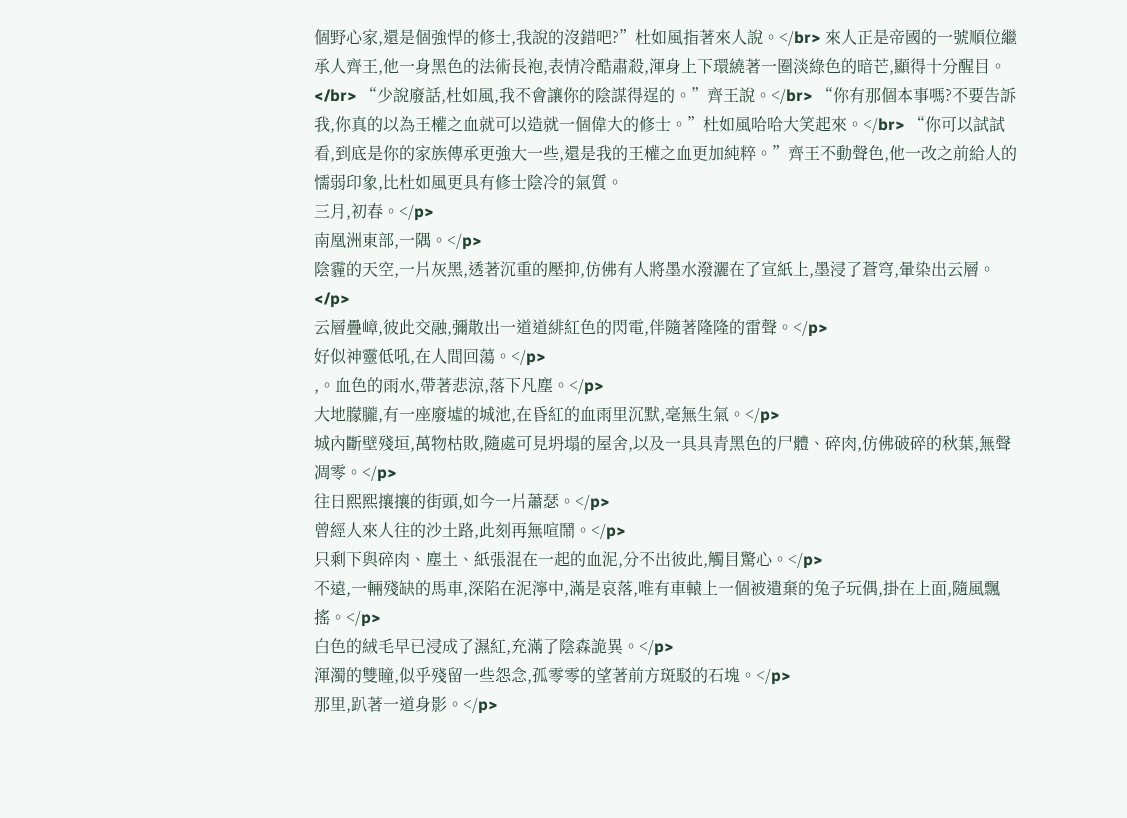個野心家,還是個強悍的修士,我說的沒錯吧?”杜如風指著來人說。</br> 來人正是帝國的一號順位繼承人齊王,他一身黑色的法術長袍,表情冷酷肅殺,渾身上下環繞著一圈淡綠色的暗芒,顯得十分醒目。</br> “少說廢話,杜如風,我不會讓你的陰謀得逞的。”齊王說。</br> “你有那個本事嗎?不要告訴我,你真的以為王權之血就可以造就一個偉大的修士。”杜如風哈哈大笑起來。</br> “你可以試試看,到底是你的家族傳承更強大一些,還是我的王權之血更加純粹。”齊王不動聲色,他一改之前給人的懦弱印象,比杜如風更具有修士陰冷的氣質。
三月,初春。</p>
南凰洲東部,一隅。</p>
陰霾的天空,一片灰黑,透著沉重的壓抑,仿佛有人將墨水潑灑在了宣紙上,墨浸了蒼穹,暈染出云層。</p>
云層疊嶂,彼此交融,彌散出一道道緋紅色的閃電,伴隨著隆隆的雷聲。</p>
好似神靈低吼,在人間回蕩。</p>
,。血色的雨水,帶著悲涼,落下凡塵。</p>
大地朦朧,有一座廢墟的城池,在昏紅的血雨里沉默,毫無生氣。</p>
城內斷壁殘垣,萬物枯敗,隨處可見坍塌的屋舍,以及一具具青黑色的尸體、碎肉,仿佛破碎的秋葉,無聲凋零。</p>
往日熙熙攘攘的街頭,如今一片蕭瑟。</p>
曾經人來人往的沙土路,此刻再無喧鬧。</p>
只剩下與碎肉、塵土、紙張混在一起的血泥,分不出彼此,觸目驚心。</p>
不遠,一輛殘缺的馬車,深陷在泥濘中,滿是哀落,唯有車轅上一個被遺棄的兔子玩偶,掛在上面,隨風飄搖。</p>
白色的絨毛早已浸成了濕紅,充滿了陰森詭異。</p>
渾濁的雙瞳,似乎殘留一些怨念,孤零零的望著前方斑駁的石塊。</p>
那里,趴著一道身影。</p>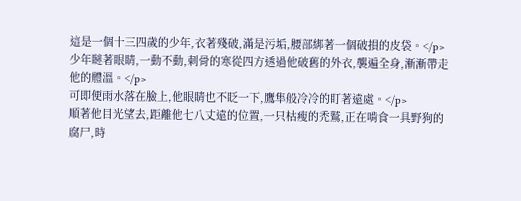這是一個十三四歲的少年,衣著殘破,滿是污垢,腰部綁著一個破損的皮袋。</p>
少年瞇著眼睛,一動不動,刺骨的寒從四方透過他破舊的外衣,襲遍全身,漸漸帶走他的體溫。</p>
可即便雨水落在臉上,他眼睛也不眨一下,鷹隼般冷冷的盯著遠處。</p>
順著他目光望去,距離他七八丈遠的位置,一只枯瘦的禿鷲,正在啃食一具野狗的腐尸,時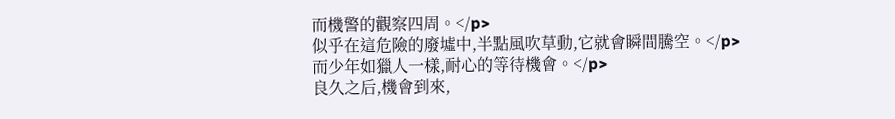而機警的觀察四周。</p>
似乎在這危險的廢墟中,半點風吹草動,它就會瞬間騰空。</p>
而少年如獵人一樣,耐心的等待機會。</p>
良久之后,機會到來,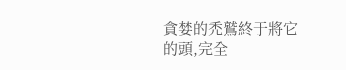貪婪的禿鷲終于將它的頭,完全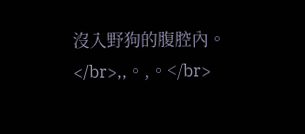沒入野狗的腹腔內。</br>,,。,。</br>